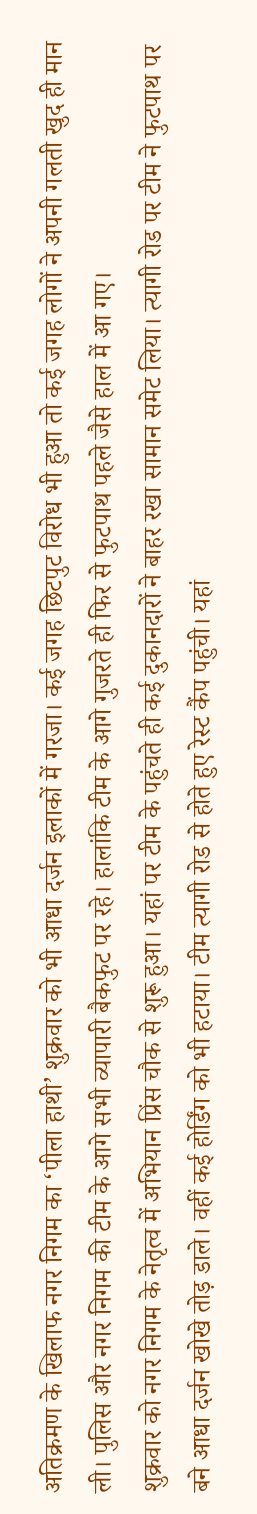अतिक्रमण के खिलाफ नगर निगम का ‘पीला हाथी’ शुक्रवार को भी आधा दर्जन इलाकों में गरजा। कई जगह छिटपुट विरोध भी हुआ तो कई जगह लोगों ने अपनी गलती खुद ही मान ली। पुलिस और नगर निगम की टीम के आगे सभी व्यापारी बैकफुट पर रहे। हालांकि टीम के आगे गुजरते ही फिर से फुटपाथ पहले जैसे हाल में आ गए।
शुक्रवार को नगर निगम के नेतृत्व में अभियान प्रिंस चौक से शुरू हुआ। यहां पर टीम के पहुंचते ही कई दुकानदारों ने बाहर रखा सामान समेट लिया। त्यागी रोड पर टीम ने फुटपाथ पर बने आधा दर्जन खोखे तोड़ डाले। वहीं कई होर्डिंग को भी हटाया। टीम त्यागी रोड से होते हुए रेस्ट कैंप पहुंची। यहां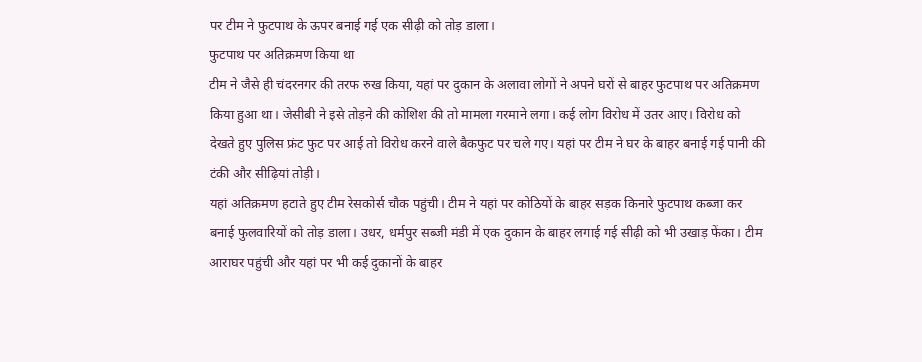पर टीम ने फुटपाथ के ऊपर बनाई गई एक सीढ़ी को तोड़ डाला।
फुटपाथ पर अतिक्रमण किया था
टीम ने जैसे ही चंदरनगर की तरफ रुख किया, यहां पर दुकान के अलावा लोगों ने अपने घरों से बाहर फुटपाथ पर अतिक्रमण किया हुआ था। जेसीबी ने इसे तोड़ने की कोशिश की तो मामला गरमाने लगा। कई लोग विरोध में उतर आए। विरोध को देखते हुए पुलिस फ्रंट फुट पर आई तो विरोध करने वाले बैकफुट पर चले गए। यहां पर टीम ने घर के बाहर बनाई गई पानी की टंकी और सीढ़ियां तोड़ी।
यहां अतिक्रमण हटाते हुए टीम रेसकोर्स चौक पहुंची। टीम ने यहां पर कोठियों के बाहर सड़क किनारे फुटपाथ कब्जा कर बनाई फुलवारियों को तोड़ डाला। उधर, धर्मपुर सब्जी मंडी में एक दुकान के बाहर लगाई गई सीढ़ी को भी उखाड़ फेंका। टीम आराघर पहुंची और यहां पर भी कई दुकानों के बाहर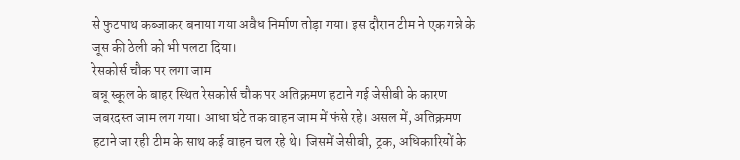से फुटपाथ कब्जाकर बनाया गया अवैध निर्माण तोड़ा गया। इस दौरान टीम ने एक गन्ने के जूस की ठेली को भी पलटा दिया।
रेसकोर्स चौक पर लगा जाम
बन्नू स्कूल के बाहर स्थित रेसकोर्स चौक पर अतिक्रमण हटाने गई जेसीबी के कारण जबरदस्त जाम लग गया। आधा घंटे तक वाहन जाम में फंसे रहे। असल में, अतिक्रमण हटाने जा रही टीम के साथ कई वाहन चल रहे थे। जिसमें जेसीबी, ट्रक, अधिकारियों के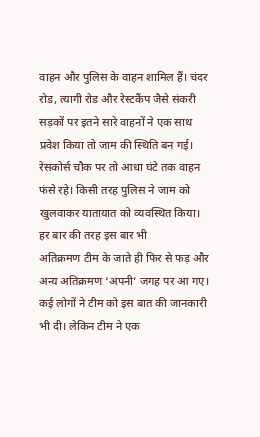वाहन और पुलिस के वाहन शामिल हैं। चंदर रोड, त्यागी रोड और रेस्टकैंप जैसे संकरी सड़कों पर इतने सारे वाहनों ने एक साथ प्रवेश किया तो जाम की स्थिति बन गई। रेसकोर्स चौक पर तो आधा घंटे तक वाहन फंसे रहे। किसी तरह पुलिस ने जाम को खुलवाकर यातायात को व्यवस्थित किया।
हर बार की तरह इस बार भी
अतिक्रमण टीम के जाते ही फिर से फड़ और अन्य अतिक्रमण ‘अपनी’ जगह पर आ गए। कई लोगों ने टीम को इस बात की जानकारी भी दी। लेकिन टीम ने एक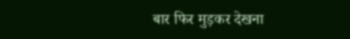बार फिर मुड़कर देखना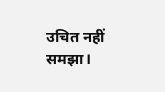उचित नहीं समझा।